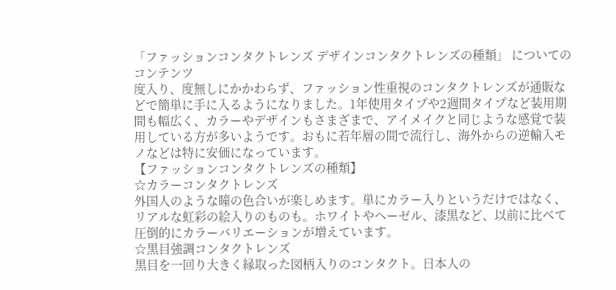「ファッションコンタクトレンズ デザインコンタクトレンズの種類」 についてのコンテンツ
度入り、度無しにかかわらず、ファッション性重視のコンタクトレンズが通販などで簡単に手に入るようになりました。1年使用タイプや2週間タイプなど装用期間も幅広く、カラーやデザインもさまざまで、アイメイクと同じような感覚で装用している方が多いようです。おもに若年層の間で流行し、海外からの逆輸入モノなどは特に安価になっています。
【ファッションコンタクトレンズの種類】
☆カラーコンタクトレンズ
外国人のような瞳の色合いが楽しめます。単にカラー入りというだけではなく、リアルな虹彩の絵入りのものも。ホワイトやヘーゼル、漆黒など、以前に比べて圧倒的にカラーバリエーションが増えています。
☆黒目強調コンタクトレンズ
黒目を一回り大きく縁取った図柄入りのコンタクト。日本人の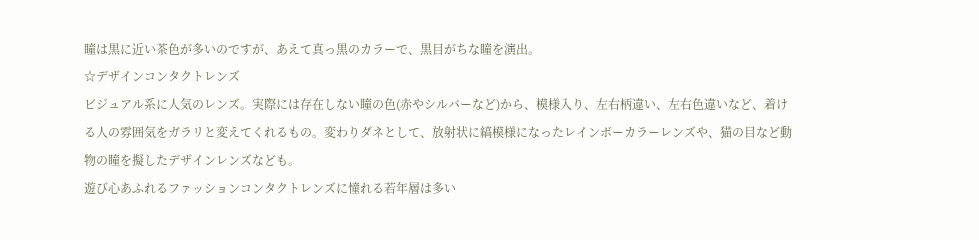瞳は黒に近い茶色が多いのですが、あえて真っ黒のカラーで、黒目がちな瞳を演出。
☆デザインコンタクトレンズ
ビジュアル系に人気のレンズ。実際には存在しない瞳の色(赤やシルバーなど)から、模様入り、左右柄違い、左右色違いなど、着ける人の雰囲気をガラリと変えてくれるもの。変わりダネとして、放射状に縞模様になったレインボーカラーレンズや、猫の目など動物の瞳を擬したデザインレンズなども。
遊び心あふれるファッションコンタクトレンズに憧れる若年層は多い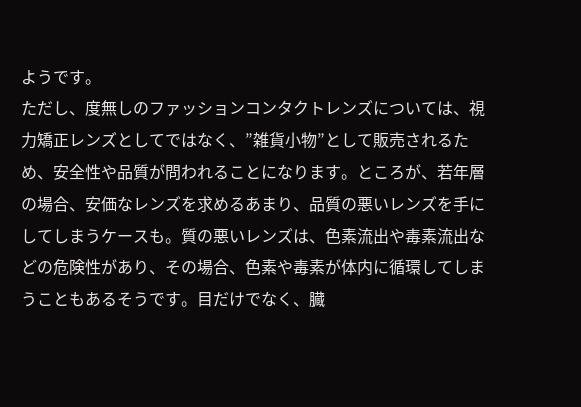ようです。
ただし、度無しのファッションコンタクトレンズについては、視力矯正レンズとしてではなく、”雑貨小物”として販売されるため、安全性や品質が問われることになります。ところが、若年層の場合、安価なレンズを求めるあまり、品質の悪いレンズを手にしてしまうケースも。質の悪いレンズは、色素流出や毒素流出などの危険性があり、その場合、色素や毒素が体内に循環してしまうこともあるそうです。目だけでなく、臓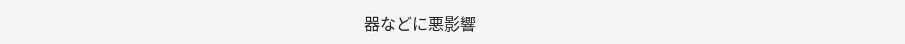器などに悪影響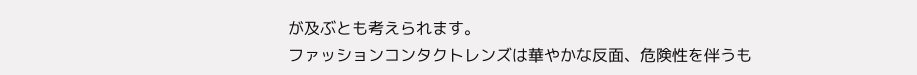が及ぶとも考えられます。
ファッションコンタクトレンズは華やかな反面、危険性を伴うも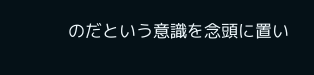のだという意識を念頭に置い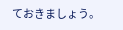ておきましょう。